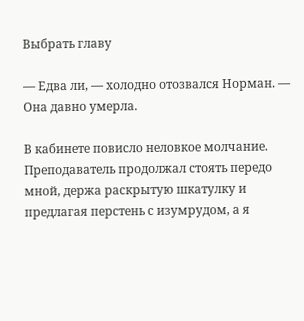Выбрать главу

— Едва ли, — холодно отозвался Норман. — Она давно умерла.

В кабинете повисло неловкое молчание. Преподаватель продолжал стоять передо мной, держа раскрытую шкатулку и предлагая перстень с изумрудом, а я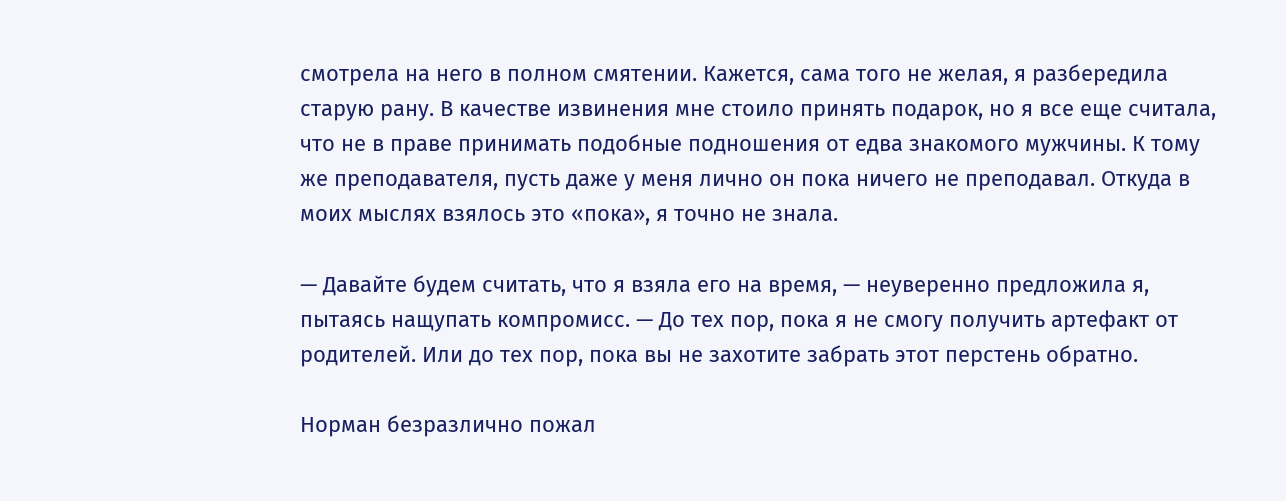смотрела на него в полном смятении. Кажется, сама того не желая, я разбередила старую рану. В качестве извинения мне стоило принять подарок, но я все еще считала, что не в праве принимать подобные подношения от едва знакомого мужчины. К тому же преподавателя, пусть даже у меня лично он пока ничего не преподавал. Откуда в моих мыслях взялось это «пока», я точно не знала.

— Давайте будем считать, что я взяла его на время, — неуверенно предложила я, пытаясь нащупать компромисс. — До тех пор, пока я не смогу получить артефакт от родителей. Или до тех пор, пока вы не захотите забрать этот перстень обратно.

Норман безразлично пожал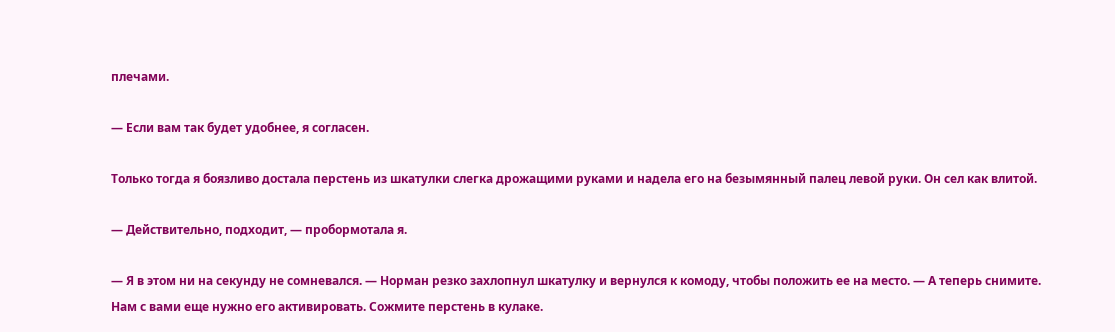плечами.

— Если вам так будет удобнее, я согласен.

Только тогда я боязливо достала перстень из шкатулки слегка дрожащими руками и надела его на безымянный палец левой руки. Он сел как влитой.

— Действительно, подходит, — пробормотала я.

— Я в этом ни на секунду не сомневался. — Норман резко захлопнул шкатулку и вернулся к комоду, чтобы положить ее на место. — А теперь снимите. Нам с вами еще нужно его активировать. Сожмите перстень в кулаке.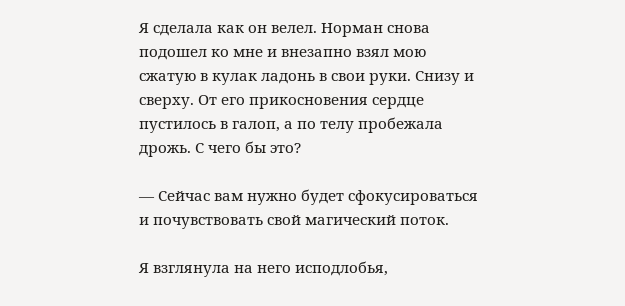Я сделала как он велел. Норман снова подошел ко мне и внезапно взял мою сжатую в кулак ладонь в свои руки. Снизу и сверху. От его прикосновения сердце пустилось в галоп, а по телу пробежала дрожь. С чего бы это?

— Сейчас вам нужно будет сфокусироваться и почувствовать свой магический поток.

Я взглянула на него исподлобья,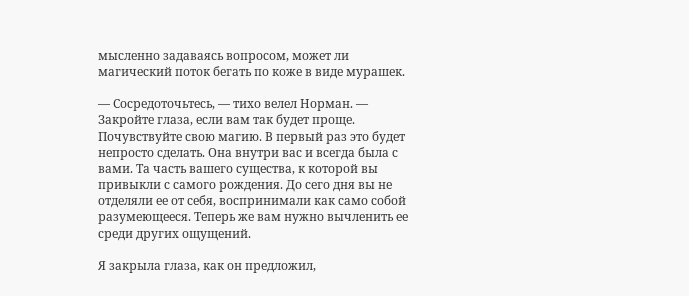мысленно задаваясь вопросом, может ли магический поток бегать по коже в виде мурашек.

— Сосредоточьтесь, — тихо велел Норман. — Закройте глаза, если вам так будет проще. Почувствуйте свою магию. В первый раз это будет непросто сделать. Она внутри вас и всегда была с вами. Та часть вашего существа, к которой вы привыкли с самого рождения. До сего дня вы не отделяли ее от себя, воспринимали как само собой разумеющееся. Теперь же вам нужно вычленить ее среди других ощущений.

Я закрыла глаза, как он предложил,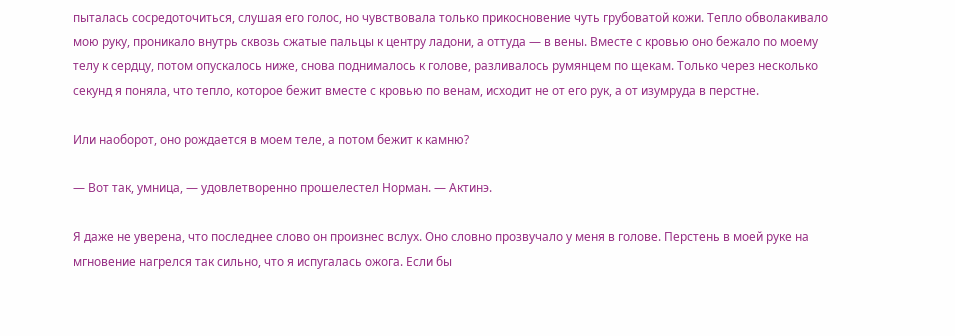пыталась сосредоточиться, слушая его голос, но чувствовала только прикосновение чуть грубоватой кожи. Тепло обволакивало мою руку, проникало внутрь сквозь сжатые пальцы к центру ладони, а оттуда — в вены. Вместе с кровью оно бежало по моему телу к сердцу, потом опускалось ниже, снова поднималось к голове, разливалось румянцем по щекам. Только через несколько секунд я поняла, что тепло, которое бежит вместе с кровью по венам, исходит не от его рук, а от изумруда в перстне.

Или наоборот, оно рождается в моем теле, а потом бежит к камню?

— Вот так, умница, — удовлетворенно прошелестел Норман. — Актинэ.

Я даже не уверена, что последнее слово он произнес вслух. Оно словно прозвучало у меня в голове. Перстень в моей руке на мгновение нагрелся так сильно, что я испугалась ожога. Если бы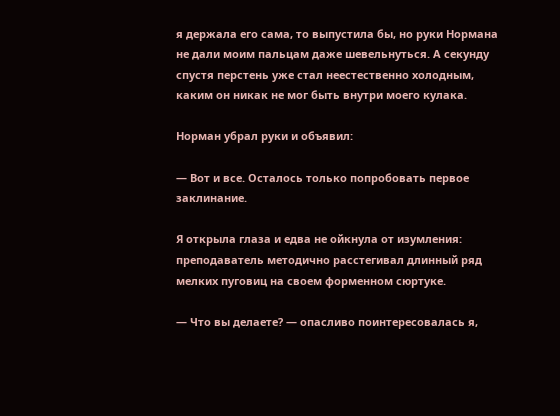я держала его сама, то выпустила бы, но руки Нормана не дали моим пальцам даже шевельнуться. А секунду спустя перстень уже стал неестественно холодным, каким он никак не мог быть внутри моего кулака.

Норман убрал руки и объявил:

— Вот и все. Осталось только попробовать первое заклинание.

Я открыла глаза и едва не ойкнула от изумления: преподаватель методично расстегивал длинный ряд мелких пуговиц на своем форменном сюртуке.

— Что вы делаете? — опасливо поинтересовалась я,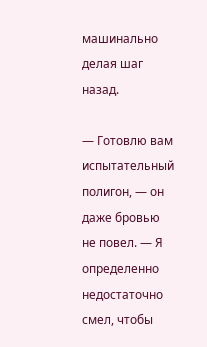машинально делая шаг назад.

— Готовлю вам испытательный полигон, — он даже бровью не повел. — Я определенно недостаточно смел, чтобы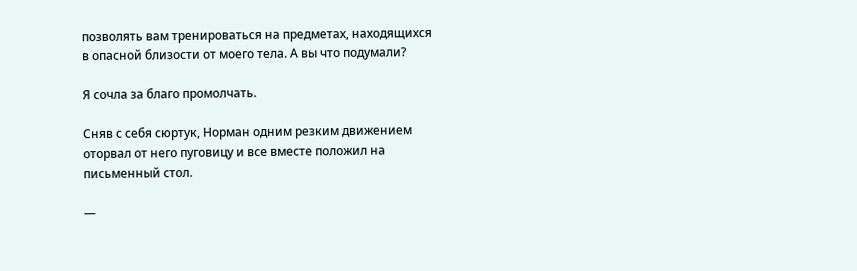позволять вам тренироваться на предметах, находящихся в опасной близости от моего тела. А вы что подумали?

Я сочла за благо промолчать.

Сняв с себя сюртук, Норман одним резким движением оторвал от него пуговицу и все вместе положил на письменный стол.

—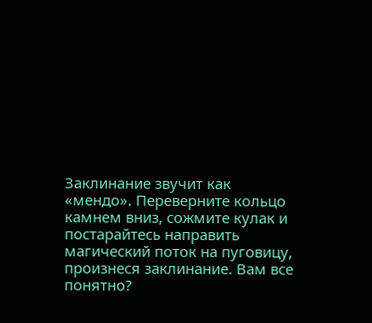Заклинание звучит как «мендо». Переверните кольцо камнем вниз, сожмите кулак и постарайтесь направить магический поток на пуговицу, произнеся заклинание. Вам все понятно?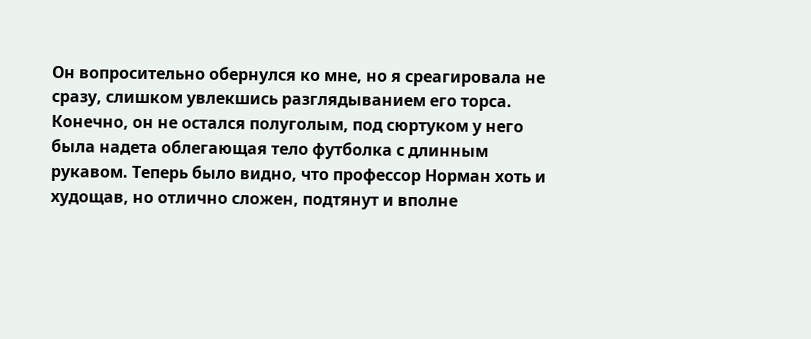Он вопросительно обернулся ко мне, но я среагировала не сразу, слишком увлекшись разглядыванием его торса. Конечно, он не остался полуголым, под сюртуком у него была надета облегающая тело футболка с длинным рукавом. Теперь было видно, что профессор Норман хоть и худощав, но отлично сложен, подтянут и вполне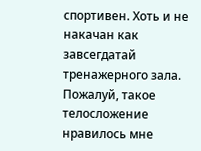спортивен. Хоть и не накачан как завсегдатай тренажерного зала. Пожалуй, такое телосложение нравилось мне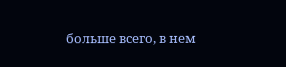больше всего, в нем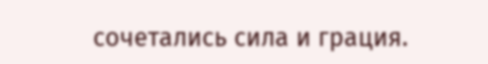сочетались сила и грация.